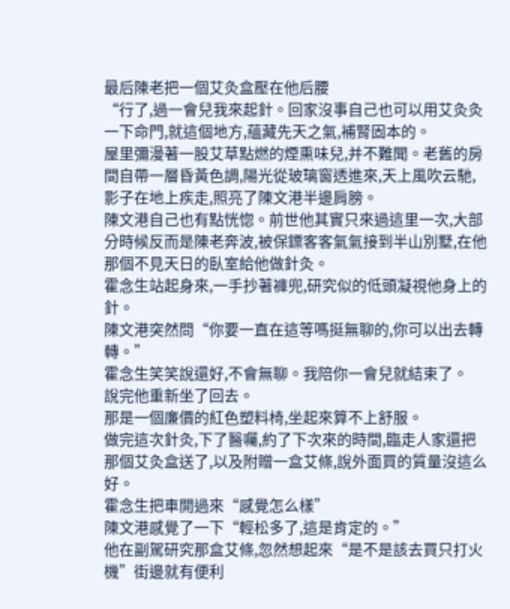最后陳老把一個艾灸盒壓在他后腰
“行了,過一會兒我來起針。回家沒事自己也可以用艾灸灸一下命門,就這個地方,蘊藏先天之氣,補腎固本的。
屋里彌漫著一股艾草點燃的煙熏味兒,并不難聞。老舊的房間自帶一層昏黃色調,陽光從玻璃窗透進來,天上風吹云馳,影子在地上疾走,照亮了陳文港半邊肩膀。
陳文港自己也有點恍惚。前世他其實只來過這里一次,大部分時候反而是陳老奔波,被保鏢客客氣氣接到半山別墅,在他那個不見天日的臥室給他做針灸。
霍念生站起身來,一手抄著褲兜,研究似的低頭凝視他身上的針。
陳文港突然問“你要一直在這等嗎挺無聊的,你可以出去轉轉。”
霍念生笑笑說還好,不會無聊。我陪你一會兒就結束了。
說完他重新坐了回去。
那是一個廉價的紅色塑料椅,坐起來算不上舒服。
做完這次針灸,下了醫囑,約了下次來的時間,臨走人家還把那個艾灸盒送了,以及附贈一盒艾條,說外面買的質量沒這么好。
霍念生把車開過來“感覺怎么樣”
陳文港感覺了一下“輕松多了,這是肯定的。”
他在副駕研究那盒艾條,忽然想起來“是不是該去買只打火機”街邊就有便利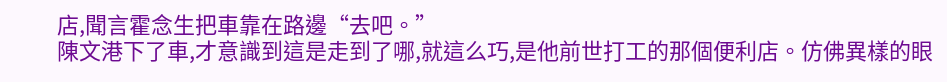店,聞言霍念生把車靠在路邊“去吧。”
陳文港下了車,才意識到這是走到了哪,就這么巧,是他前世打工的那個便利店。仿佛異樣的眼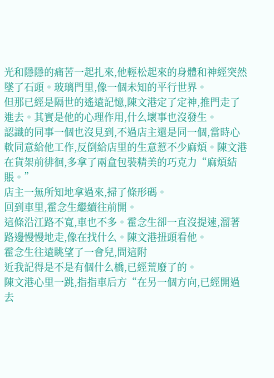光和隱隱的痛苦一起扎來,他輕松起來的身體和神經突然墜了石頭。玻璃門里,像一個未知的平行世界。
但那已經是隔世的遙遠記憶,陳文港定了定神,推門走了進去。其實是他的心理作用,什么壞事也沒發生。
認識的同事一個也沒見到,不過店主還是同一個,當時心軟同意給他工作,反倒給店里的生意惹不少麻煩。陳文港在貨架前徘徊,多拿了兩盒包裝精美的巧克力“麻煩結賬。”
店主一無所知地拿過來,掃了條形碼。
回到車里,霍念生繼續往前開。
這條沿江路不寬,車也不多。霍念生卻一直沒提速,溜著路邊慢慢地走,像在找什么。陳文港扭頭看他。
霍念生往遠眺望了一會兒,問這附
近我記得是不是有個什么橋,已經荒廢了的。
陳文港心里一跳,指指車后方“在另一個方向,已經開過去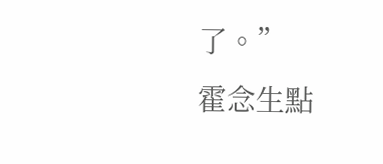了。”
霍念生點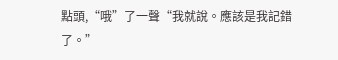點頭,“哦”了一聲“我就說。應該是我記錯了。”